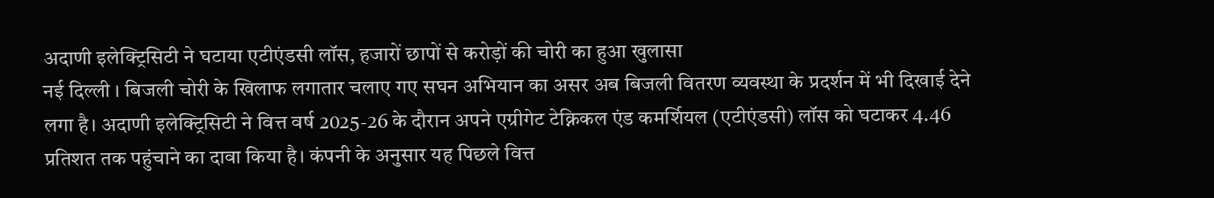अदाणी इलेक्ट्रिसिटी ने घटाया एटीएंडसी लॉस, हजारों छापों से करोड़ों की चोरी का हुआ खुलासा
नई दिल्ली । बिजली चोरी के खिलाफ लगातार चलाए गए सघन अभियान का असर अब बिजली वितरण व्यवस्था के प्रदर्शन में भी दिखाई देने लगा है। अदाणी इलेक्ट्रिसिटी ने वित्त वर्ष 2025-26 के दौरान अपने एग्रीगेट टेक्निकल एंड कमर्शियल (एटीएंडसी) लॉस को घटाकर 4.46 प्रतिशत तक पहुंचाने का दावा किया है। कंपनी के अनुसार यह पिछले वित्त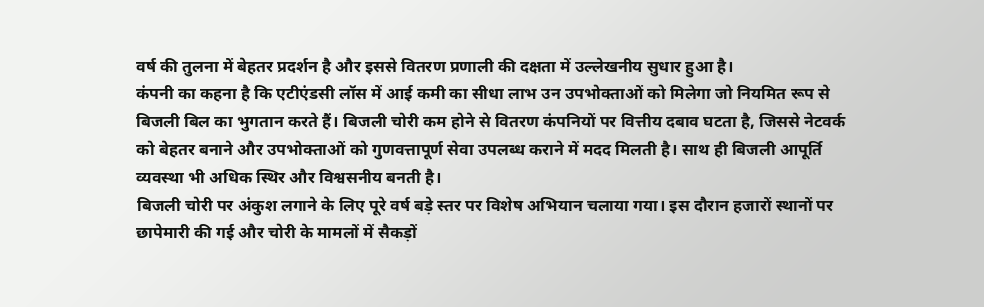वर्ष की तुलना में बेहतर प्रदर्शन है और इससे वितरण प्रणाली की दक्षता में उल्लेखनीय सुधार हुआ है।
कंपनी का कहना है कि एटीएंडसी लॉस में आई कमी का सीधा लाभ उन उपभोक्ताओं को मिलेगा जो नियमित रूप से बिजली बिल का भुगतान करते हैं। बिजली चोरी कम होने से वितरण कंपनियों पर वित्तीय दबाव घटता है, जिससे नेटवर्क को बेहतर बनाने और उपभोक्ताओं को गुणवत्तापूर्ण सेवा उपलब्ध कराने में मदद मिलती है। साथ ही बिजली आपूर्ति व्यवस्था भी अधिक स्थिर और विश्वसनीय बनती है।
बिजली चोरी पर अंकुश लगाने के लिए पूरे वर्ष बड़े स्तर पर विशेष अभियान चलाया गया। इस दौरान हजारों स्थानों पर छापेमारी की गई और चोरी के मामलों में सैकड़ों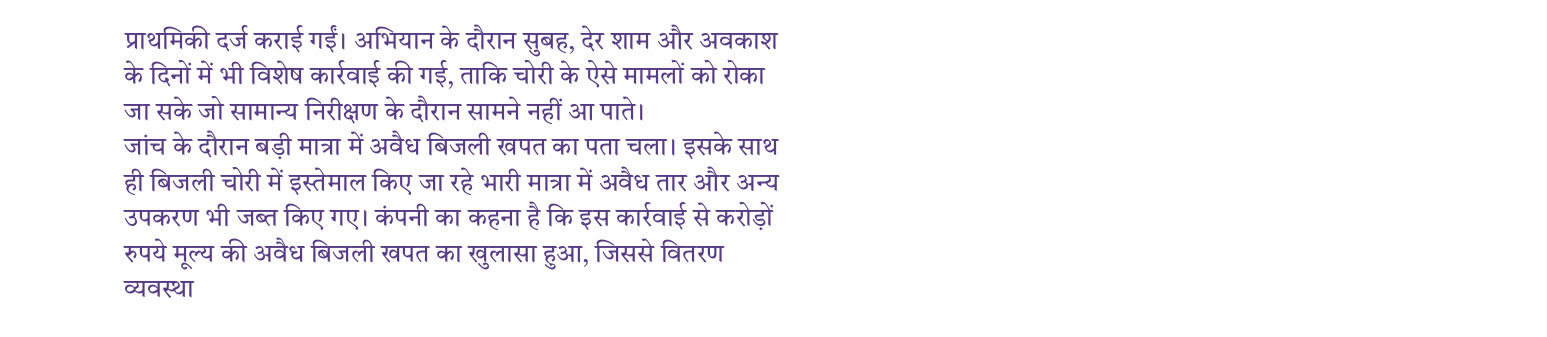प्राथमिकी दर्ज कराई गईं। अभियान के दौरान सुबह, देर शाम और अवकाश के दिनों में भी विशेष कार्रवाई की गई, ताकि चोरी के ऐसे मामलों को रोका जा सके जो सामान्य निरीक्षण के दौरान सामने नहीं आ पाते।
जांच के दौरान बड़ी मात्रा में अवैध बिजली खपत का पता चला। इसके साथ ही बिजली चोरी में इस्तेमाल किए जा रहे भारी मात्रा में अवैध तार और अन्य उपकरण भी जब्त किए गए। कंपनी का कहना है कि इस कार्रवाई से करोड़ों रुपये मूल्य की अवैध बिजली खपत का खुलासा हुआ, जिससे वितरण व्यवस्था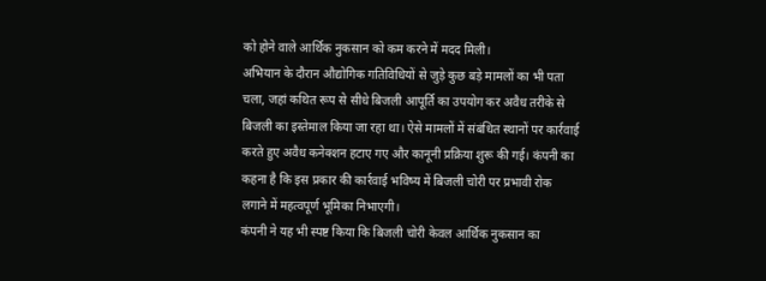को होने वाले आर्थिक नुकसान को कम करने में मदद मिली।
अभियान के दौरान औद्योगिक गतिविधियों से जुड़े कुछ बड़े मामलों का भी पता चला, जहां कथित रूप से सीधे बिजली आपूर्ति का उपयोग कर अवैध तरीके से बिजली का इस्तेमाल किया जा रहा था। ऐसे मामलों में संबंधित स्थानों पर कार्रवाई करते हुए अवैध कनेक्शन हटाए गए और कानूनी प्रक्रिया शुरू की गई। कंपनी का कहना है कि इस प्रकार की कार्रवाई भविष्य में बिजली चोरी पर प्रभावी रोक लगाने में महत्वपूर्ण भूमिका निभाएगी।
कंपनी ने यह भी स्पष्ट किया कि बिजली चोरी केवल आर्थिक नुकसान का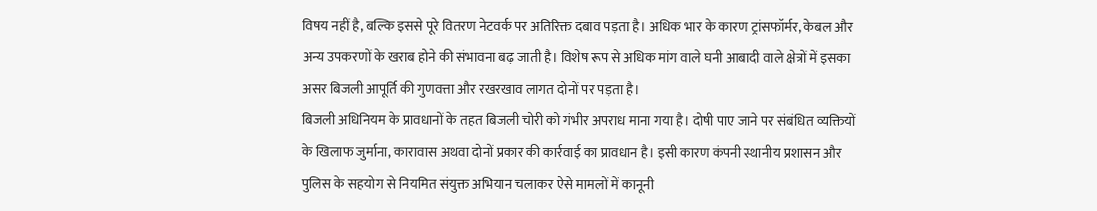विषय नहीं है, बल्कि इससे पूरे वितरण नेटवर्क पर अतिरिक्त दबाव पड़ता है। अधिक भार के कारण ट्रांसफॉर्मर, केबल और अन्य उपकरणों के खराब होने की संभावना बढ़ जाती है। विशेष रूप से अधिक मांग वाले घनी आबादी वाले क्षेत्रों में इसका असर बिजली आपूर्ति की गुणवत्ता और रखरखाव लागत दोनों पर पड़ता है।
बिजली अधिनियम के प्रावधानों के तहत बिजली चोरी को गंभीर अपराध माना गया है। दोषी पाए जाने पर संबंधित व्यक्तियों के खिलाफ जुर्माना, कारावास अथवा दोनों प्रकार की कार्रवाई का प्रावधान है। इसी कारण कंपनी स्थानीय प्रशासन और पुलिस के सहयोग से नियमित संयुक्त अभियान चलाकर ऐसे मामलों में कानूनी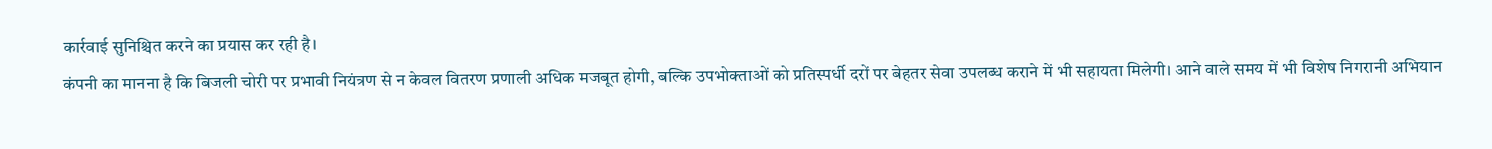कार्रवाई सुनिश्चित करने का प्रयास कर रही है।
कंपनी का मानना है कि बिजली चोरी पर प्रभावी नियंत्रण से न केवल वितरण प्रणाली अधिक मजबूत होगी, बल्कि उपभोक्ताओं को प्रतिस्पर्धी दरों पर बेहतर सेवा उपलब्ध कराने में भी सहायता मिलेगी। आने वाले समय में भी विशेष निगरानी अभियान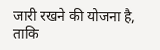जारी रखने की योजना है, ताकि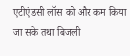एटीएंडसी लॉस को और कम किया जा सके तथा बिजली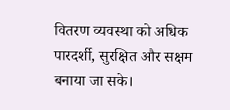वितरण व्यवस्था को अधिक पारदर्शी, सुरक्षित और सक्षम बनाया जा सके।